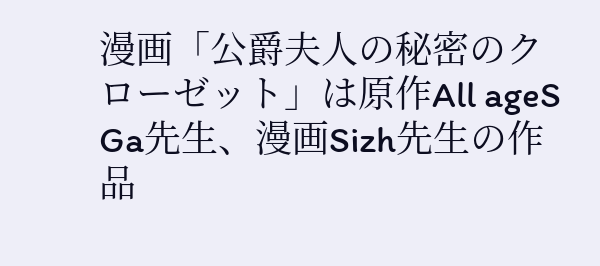漫画「公爵夫人の秘密のクローゼット」は原作All ageS Ga先生、漫画Sizh先生の作品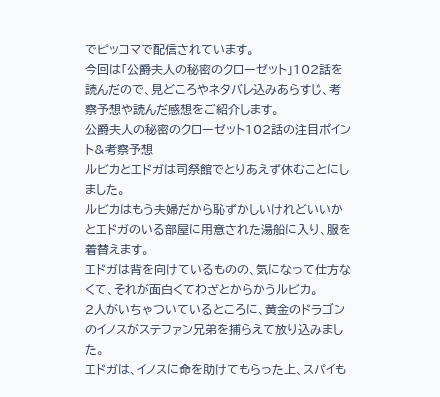でピッコマで配信されています。
今回は「公爵夫人の秘密のクローゼット」102話を読んだので、見どころやネタバレ込みあらすじ、考察予想や読んだ感想をご紹介します。
公爵夫人の秘密のクローゼット102話の注目ポイント&考察予想
ルビカとエドガは司祭館でとりあえず休むことにしました。
ルビカはもう夫婦だから恥ずかしいけれどいいかとエドガのいる部屋に用意された湯船に入り、服を着替えます。
エドガは背を向けているものの、気になって仕方なくて、それが面白くてわざとからかうルビカ。
2人がいちゃついているところに、黄金のドラゴンのイノスがステファン兄弟を捕らえて放り込みました。
エドガは、イノスに命を助けてもらった上、スパイも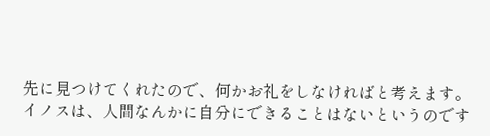先に見つけてくれたので、何かお礼をしなければと考えます。
イノスは、人間なんかに自分にできることはないというのです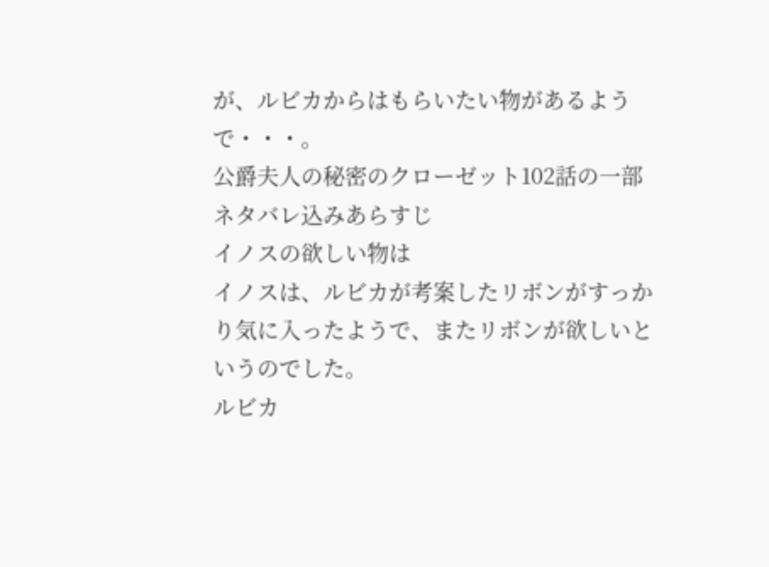が、ルビカからはもらいたい物があるようで・・・。
公爵夫人の秘密のクローゼット102話の一部ネタバレ込みあらすじ
イノスの欲しい物は
イノスは、ルビカが考案したリボンがすっかり気に入ったようで、またリボンが欲しいというのでした。
ルビカ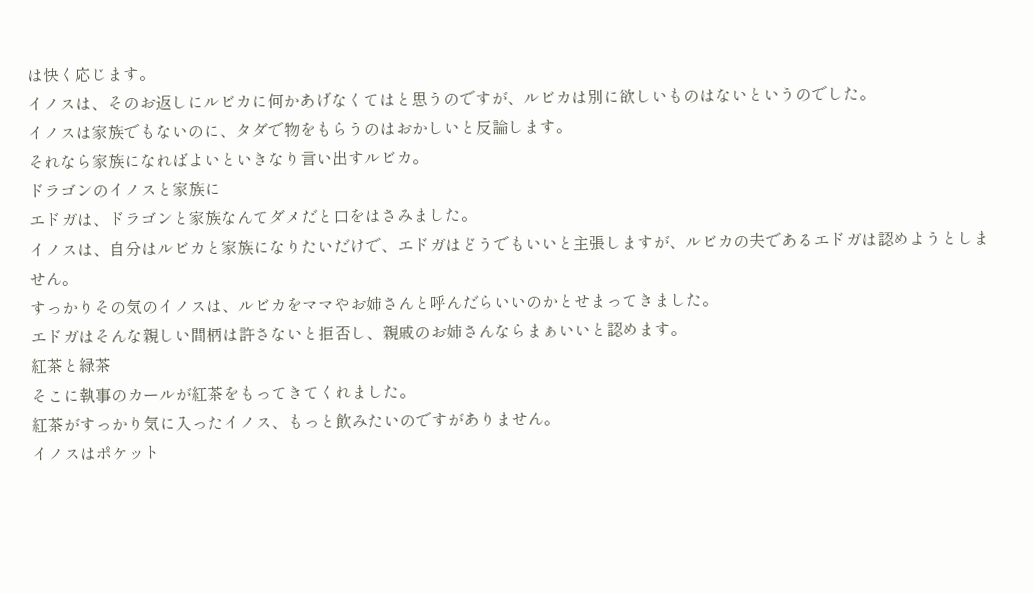は快く応じます。
イノスは、そのお返しにルビカに何かあげなくてはと思うのですが、ルビカは別に欲しいものはないというのでした。
イノスは家族でもないのに、タダで物をもらうのはおかしいと反論します。
それなら家族になればよいといきなり言い出すルビカ。
ドラゴンのイノスと家族に
エドガは、ドラゴンと家族なんてダメだと口をはさみました。
イノスは、自分はルビカと家族になりたいだけで、エドガはどうでもいいと主張しますが、ルビカの夫であるエドガは認めようとしません。
すっかりその気のイノスは、ルビカをママやお姉さんと呼んだらいいのかとせまってきました。
エドガはそんな親しい間柄は許さないと拒否し、親戚のお姉さんならまぁいいと認めます。
紅茶と緑茶
そこに執事のカールが紅茶をもってきてくれました。
紅茶がすっかり気に入ったイノス、もっと飲みたいのですがありません。
イノスはポケット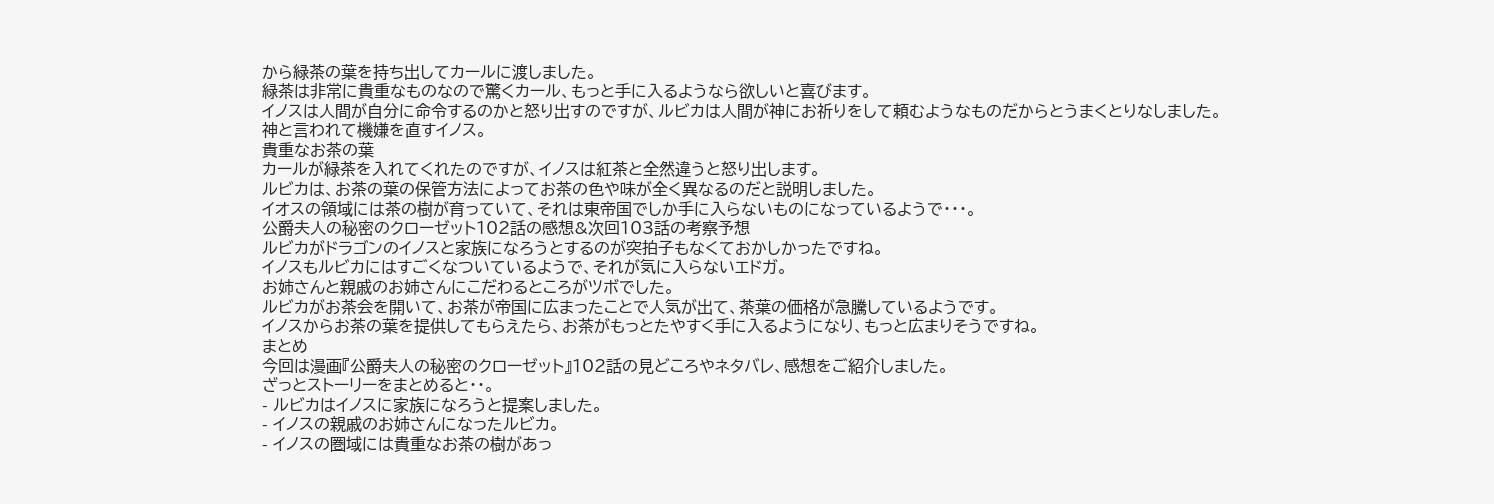から緑茶の葉を持ち出してカールに渡しました。
緑茶は非常に貴重なものなので驚くカール、もっと手に入るようなら欲しいと喜びます。
イノスは人間が自分に命令するのかと怒り出すのですが、ルビカは人間が神にお祈りをして頼むようなものだからとうまくとりなしました。
神と言われて機嫌を直すイノス。
貴重なお茶の葉
カールが緑茶を入れてくれたのですが、イノスは紅茶と全然違うと怒り出します。
ルビカは、お茶の葉の保管方法によってお茶の色や味が全く異なるのだと説明しました。
イオスの領域には茶の樹が育っていて、それは東帝国でしか手に入らないものになっているようで・・・。
公爵夫人の秘密のクローゼット102話の感想&次回103話の考察予想
ルビカがドラゴンのイノスと家族になろうとするのが突拍子もなくておかしかったですね。
イノスもルビカにはすごくなついているようで、それが気に入らないエドガ。
お姉さんと親戚のお姉さんにこだわるところがツボでした。
ルビカがお茶会を開いて、お茶が帝国に広まったことで人気が出て、茶葉の価格が急騰しているようです。
イノスからお茶の葉を提供してもらえたら、お茶がもっとたやすく手に入るようになり、もっと広まりそうですね。
まとめ
今回は漫画『公爵夫人の秘密のクローゼット』102話の見どころやネタバレ、感想をご紹介しました。
ざっとストーリーをまとめると・・。
- ルビカはイノスに家族になろうと提案しました。
- イノスの親戚のお姉さんになったルビカ。
- イノスの圏域には貴重なお茶の樹があっ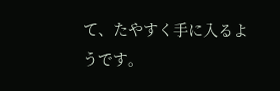て、たやすく手に入るようです。